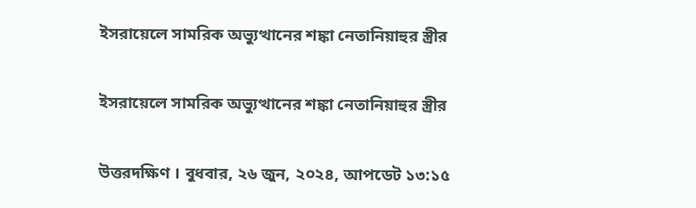ইসরায়েলে সামরিক অভ্যুত্থানের শঙ্কা নেতানিয়াহুর স্ত্রীর

ইসরায়েলে সামরিক অভ্যুত্থানের শঙ্কা নেতানিয়াহুর স্ত্রীর

উত্তরদক্ষিণ । বুধবার, ২৬ জুন, ২০২৪, আপডেট ১৩:১৫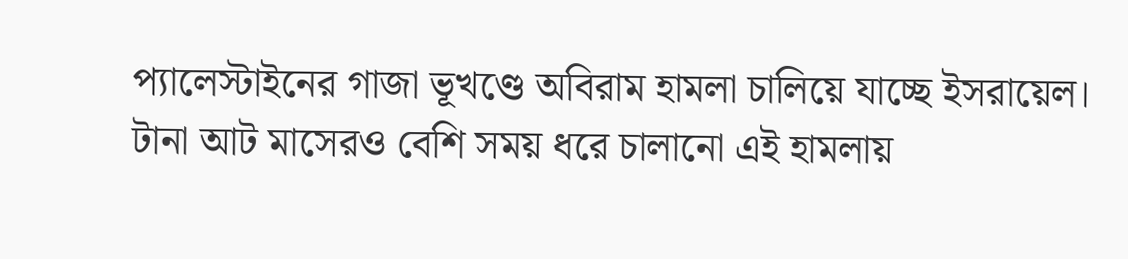প্যালেস্টাইনের গাজা ভূখণ্ডে অবিরাম হামলা চালিয়ে যাচ্ছে ইসরায়েল। টানা আট মাসেরও বেশি সময় ধরে চালানো এই হামলায়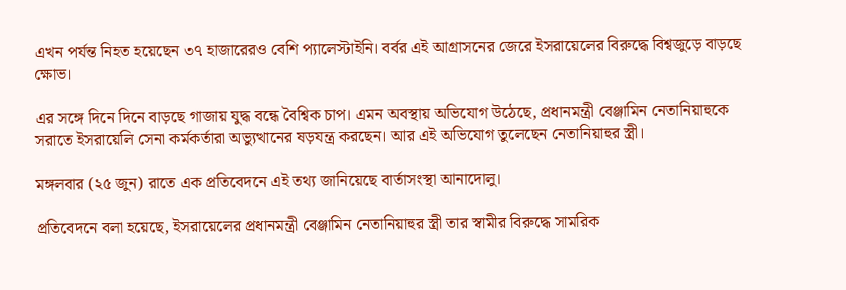এখন পর্যন্ত নিহত হয়েছেন ৩৭ হাজারেরও বেশি প্যালেস্টাইনি। বর্বর এই আগ্রাসনের জেরে ইসরায়েলের বিরুদ্ধে বিশ্বজুড়ে বাড়ছে ক্ষোভ।

এর সঙ্গে দিনে দিনে বাড়ছে গাজায় যুদ্ধ বন্ধে বৈশ্বিক চাপ। এমন অবস্থায় অভিযোগ উঠেছে, প্রধানমন্ত্রী বেঞ্জামিন নেতানিয়াহুকে সরাতে ইসরায়েলি সেনা কর্মকর্তারা অভ্যুত্থানের ষড়যন্ত্র করছেন। আর এই অভিযোগ তুলেছেন নেতানিয়াহুর স্ত্রী।

মঙ্গলবার (২৫ জুন) রাতে এক প্রতিবেদনে এই তথ্য জানিয়েছে বার্তাসংস্থা আনাদোলু।

প্রতিবেদনে বলা হয়েছে, ইসরায়েলের প্রধানমন্ত্রী বেঞ্জামিন নেতানিয়াহুর স্ত্রী তার স্বামীর বিরুদ্ধে সামরিক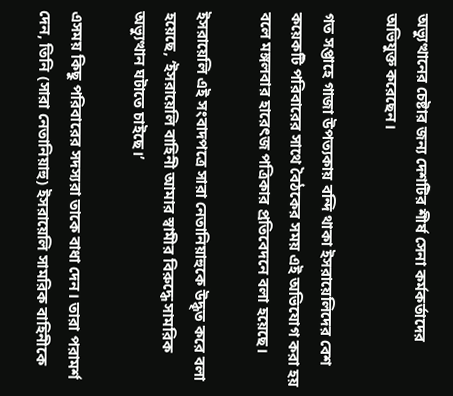অভ্যুত্থানের চেষ্টার জন্য দেশটির শীর্ষ সেনা কর্মকর্তাদের অভিযুক্ত করেছেন।

গত সপ্তাহে গাজা উপত্যকায় বন্দি থাকা ইসরায়েলিদের বেশ কয়েকটি পরিবারের সাথে বৈঠকের সময় এই অভিযোগ করা হয় বলে মঙ্গলবার হারেৎজ পত্রিকার প্রতিবেদনে বলা হয়েছে।

ইসরায়েলি এই সংবাদপত্রে সারা নেতানিয়াহুকে উদ্ধৃত করে বলা হয়েছে, ‘ইসরায়েলি বাহিনী আমার স্বামীর বিরুদ্ধে সামরিক অভ্যুত্থান ঘটাতে চাইছে।’

এসময় কিছু পরিবারের সদস্যরা তাকে বাধা দেন। তারা পরামর্শ দেন, তিনি (সারা নেতানিয়াহু) ইসরায়েলি সামরিক বাহিনীকে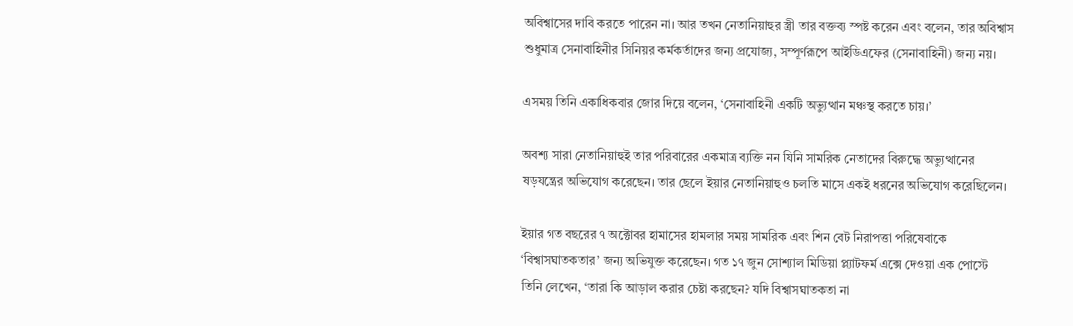অবিশ্বাসের দাবি করতে পারেন না। আর তখন নেতানিয়াহুর স্ত্রী তার বক্তব্য স্পষ্ট করেন এবং বলেন, তার অবিশ্বাস শুধুমাত্র সেনাবাহিনীর সিনিয়র কর্মকর্তাদের জন্য প্রযোজ্য, সম্পূর্ণরূপে আইডিএফের (সেনাবাহিনী) জন্য নয়।

এসময় তিনি একাধিকবার জোর দিয়ে বলেন, ‘সেনাবাহিনী একটি অভ্যুত্থান মঞ্চস্থ করতে চায়।’

অবশ্য সারা নেতানিয়াহুই তার পরিবারের একমাত্র ব্যক্তি নন যিনি সামরিক নেতাদের বিরুদ্ধে অভ্যুত্থানের ষড়যন্ত্রের অভিযোগ করেছেন। তার ছেলে ইয়ার নেতানিয়াহুও চলতি মাসে একই ধরনের অভিযোগ করেছিলেন।

ইয়ার গত বছরের ৭ অক্টোবর হামাসের হামলার সময় সামরিক এবং শিন বেট নিরাপত্তা পরিষেবাকে ‘বিশ্বাসঘাতকতার’ জন্য অভিযুক্ত করেছেন। গত ১৭ জুন সোশ্যাল মিডিয়া প্ল্যাটফর্ম এক্সে দেওয়া এক পোস্টে তিনি লেখেন, ‘তারা কি আড়াল করার চেষ্টা করছেন? যদি বিশ্বাসঘাতকতা না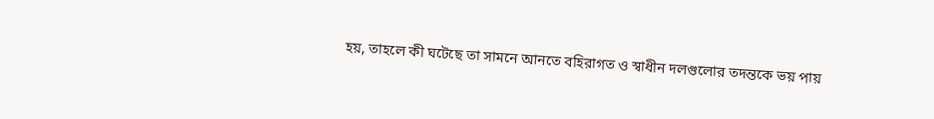হয়, তাহলে কী ঘটেছে তা সামনে আনতে বহিরাগত ও স্বাধীন দলগুলোর তদন্তকে ভয় পায়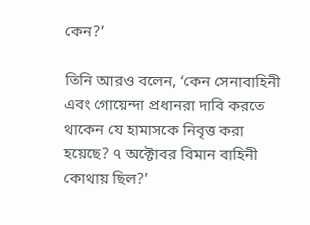কেন?’

তিনি আরও বলেন, ‘কেন সেনাবাহিনী এবং গোয়েন্দা প্রধানরা দাবি করতে থাকেন যে হামাসকে নিবৃত্ত করা হয়েছে? ৭ অক্টোবর বিমান বাহিনী কোথায় ছিল?’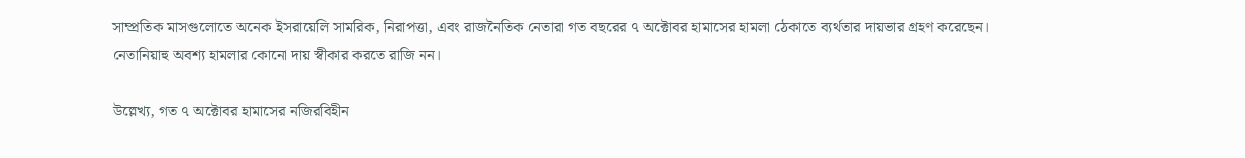সাম্প্রতিক মাসগুলোতে অনেক ইসরায়েলি সামরিক, নিরাপত্তা, এবং রাজনৈতিক নেতারা গত বছরের ৭ অক্টোবর হামাসের হামলা ঠেকাতে ব্যর্থতার দায়ভার গ্রহণ করেছেন। নেতানিয়াহু অবশ্য হামলার কোনো দায় স্বীকার করতে রাজি নন।

উল্লেখ্য, গত ৭ অক্টোবর হামাসের নজিরবিহীন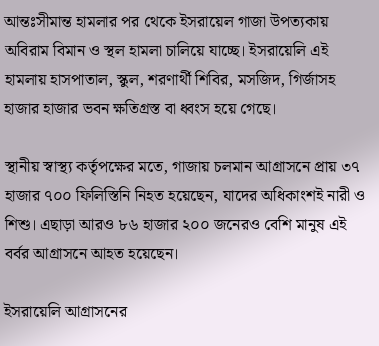আন্তঃসীমান্ত হামলার পর থেকে ইসরায়েল গাজা উপত্যকায় অবিরাম বিমান ও স্থল হামলা চালিয়ে যাচ্ছে। ইসরায়েলি এই হামলায় হাসপাতাল, স্কুল, শরণার্থী শিবির, মসজিদ, গির্জাসহ হাজার হাজার ভবন ক্ষতিগ্রস্ত বা ধ্বংস হয়ে গেছে।

স্থানীয় স্বাস্থ্য কর্তৃপক্ষের মতে, গাজায় চলমান আগ্রাসনে প্রায় ৩৭ হাজার ৭০০ ফিলিস্তিনি নিহত হয়েছেন, যাদের অধিকাংশই নারী ও শিশু। এছাড়া আরও ৮৬ হাজার ২০০ জনেরও বেশি মানুষ এই বর্বর আগ্রাসনে আহত হয়েছেন।

ইসরায়েলি আগ্রাসনের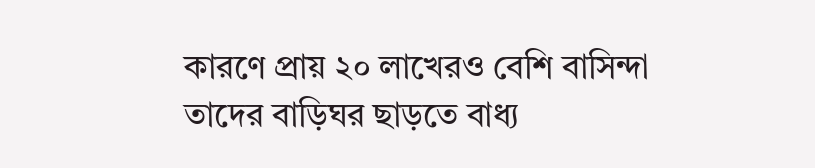কারণে প্রায় ২০ লাখেরও বেশি বাসিন্দা তাদের বাড়িঘর ছাড়তে বাধ্য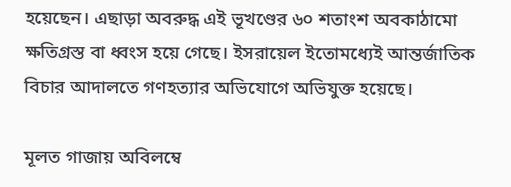হয়েছেন। এছাড়া অবরুদ্ধ এই ভূখণ্ডের ৬০ শতাংশ অবকাঠামো ক্ষতিগ্রস্ত বা ধ্বংস হয়ে গেছে। ইসরায়েল ইতোমধ্যেই আন্তর্জাতিক বিচার আদালতে গণহত্যার অভিযোগে অভিযুক্ত হয়েছে।

মূলত গাজায় অবিলম্বে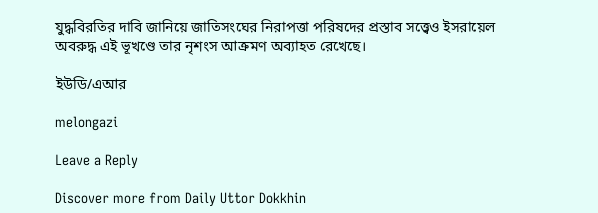যুদ্ধবিরতির দাবি জানিয়ে জাতিসংঘের নিরাপত্তা পরিষদের প্রস্তাব সত্ত্বেও ইসরায়েল অবরুদ্ধ এই ভূখণ্ডে তার নৃশংস আক্রমণ অব্যাহত রেখেছে।

ইউডি/এআর

melongazi

Leave a Reply

Discover more from Daily Uttor Dokkhin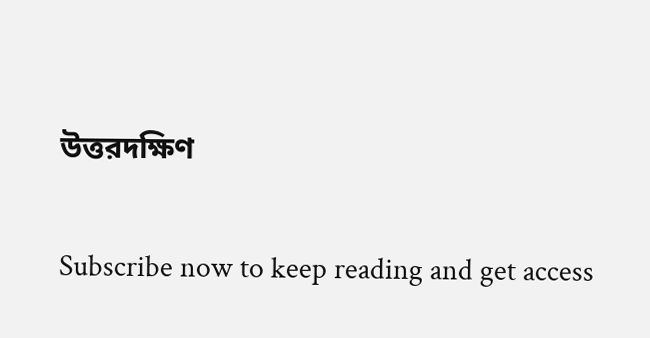উত্তরদক্ষিণ

Subscribe now to keep reading and get access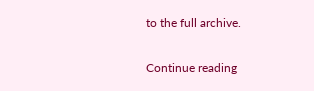to the full archive.

Continue reading